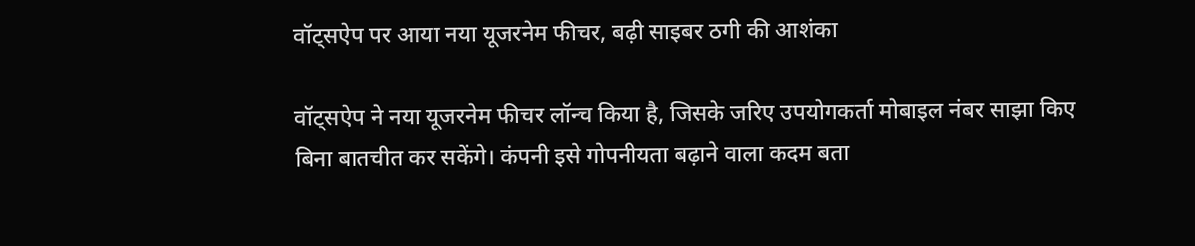वॉट्सऐप पर आया नया यूजरनेम फीचर, बढ़ी साइबर ठगी की आशंका

वॉट्सऐप ने नया यूजरनेम फीचर लॉन्च किया है, जिसके जरिए उपयोगकर्ता मोबाइल नंबर साझा किए बिना बातचीत कर सकेंगे। कंपनी इसे गोपनीयता बढ़ाने वाला कदम बता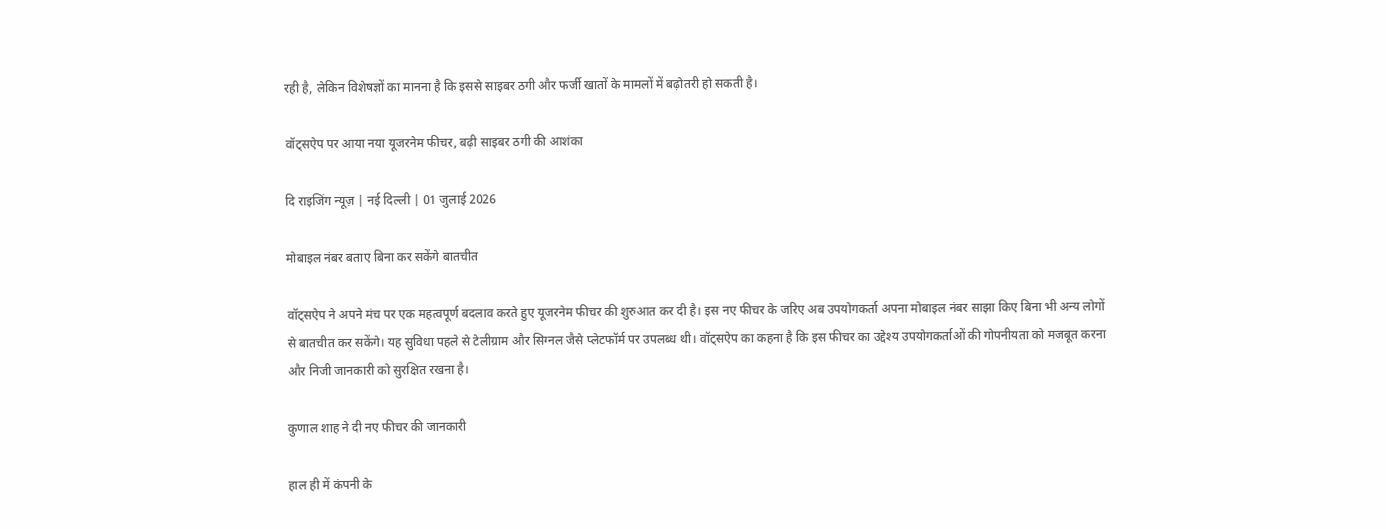रही है, लेकिन विशेषज्ञों का मानना है कि इससे साइबर ठगी और फर्जी खातों के मामलों में बढ़ोतरी हो सकती है।

वॉट्सऐप पर आया नया यूजरनेम फीचर, बढ़ी साइबर ठगी की आशंका

दि राइजिंग न्यूज़ | नई दिल्ली | 01 जुलाई 2026

मोबाइल नंबर बताए बिना कर सकेंगे बातचीत

वॉट्सऐप ने अपने मंच पर एक महत्वपूर्ण बदलाव करते हुए यूजरनेम फीचर की शुरुआत कर दी है। इस नए फीचर के जरिए अब उपयोगकर्ता अपना मोबाइल नंबर साझा किए बिना भी अन्य लोगों से बातचीत कर सकेंगे। यह सुविधा पहले से टेलीग्राम और सिग्नल जैसे प्लेटफॉर्म पर उपलब्ध थी। वॉट्सऐप का कहना है कि इस फीचर का उद्देश्य उपयोगकर्ताओं की गोपनीयता को मजबूत करना और निजी जानकारी को सुरक्षित रखना है।

कुणाल शाह ने दी नए फीचर की जानकारी

हाल ही में कंपनी के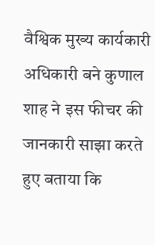वैश्विक मुख्य कार्यकारी अधिकारी बने कुणाल शाह ने इस फीचर की जानकारी साझा करते हुए बताया कि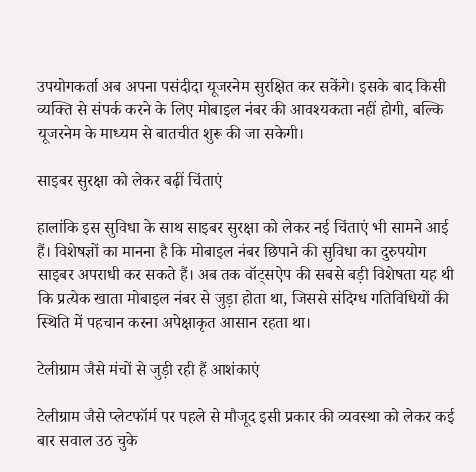उपयोगकर्ता अब अपना पसंदीदा यूजरनेम सुरक्षित कर सकेंगे। इसके बाद किसी व्यक्ति से संपर्क करने के लिए मोबाइल नंबर की आवश्यकता नहीं होगी, बल्कि यूजरनेम के माध्यम से बातचीत शुरू की जा सकेगी।

साइबर सुरक्षा को लेकर बढ़ीं चिंताएं

हालांकि इस सुविधा के साथ साइबर सुरक्षा को लेकर नई चिंताएं भी सामने आई हैं। विशेषज्ञों का मानना है कि मोबाइल नंबर छिपाने की सुविधा का दुरुपयोग साइबर अपराधी कर सकते हैं। अब तक वॉट्सऐप की सबसे बड़ी विशेषता यह थी कि प्रत्येक खाता मोबाइल नंबर से जुड़ा होता था, जिससे संदिग्ध गतिविधियों की स्थिति में पहचान करना अपेक्षाकृत आसान रहता था।

टेलीग्राम जैसे मंचों से जुड़ी रही हैं आशंकाएं

टेलीग्राम जैसे प्लेटफॉर्म पर पहले से मौजूद इसी प्रकार की व्यवस्था को लेकर कई बार सवाल उठ चुके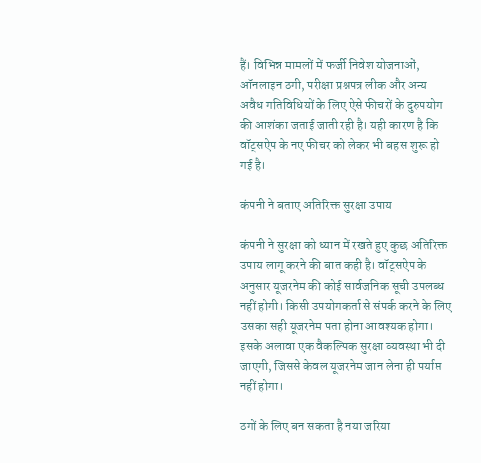हैं। विभिन्न मामलों में फर्जी निवेश योजनाओं, ऑनलाइन ठगी, परीक्षा प्रश्नपत्र लीक और अन्य अवैध गतिविधियों के लिए ऐसे फीचरों के दुरुपयोग की आशंका जताई जाती रही है। यही कारण है कि वॉट्सऐप के नए फीचर को लेकर भी बहस शुरू हो गई है।

कंपनी ने बताए अतिरिक्त सुरक्षा उपाय

कंपनी ने सुरक्षा को ध्यान में रखते हुए कुछ अतिरिक्त उपाय लागू करने की बात कही है। वॉट्सऐप के अनुसार यूजरनेम की कोई सार्वजनिक सूची उपलब्ध नहीं होगी। किसी उपयोगकर्ता से संपर्क करने के लिए उसका सही यूजरनेम पता होना आवश्यक होगा। इसके अलावा एक वैकल्पिक सुरक्षा व्यवस्था भी दी जाएगी, जिससे केवल यूजरनेम जान लेना ही पर्याप्त नहीं होगा।

ठगों के लिए बन सकता है नया जरिया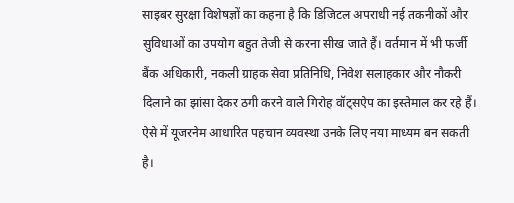साइबर सुरक्षा विशेषज्ञों का कहना है कि डिजिटल अपराधी नई तकनीकों और सुविधाओं का उपयोग बहुत तेजी से करना सीख जाते हैं। वर्तमान में भी फर्जी बैंक अधिकारी, नकली ग्राहक सेवा प्रतिनिधि, निवेश सलाहकार और नौकरी दिलाने का झांसा देकर ठगी करने वाले गिरोह वॉट्सऐप का इस्तेमाल कर रहे हैं। ऐसे में यूजरनेम आधारित पहचान व्यवस्था उनके लिए नया माध्यम बन सकती है।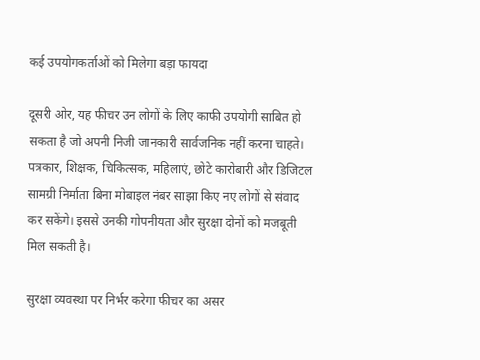कई उपयोगकर्ताओं को मिलेगा बड़ा फायदा

दूसरी ओर, यह फीचर उन लोगों के लिए काफी उपयोगी साबित हो सकता है जो अपनी निजी जानकारी सार्वजनिक नहीं करना चाहते। पत्रकार, शिक्षक, चिकित्सक, महिलाएं, छोटे कारोबारी और डिजिटल सामग्री निर्माता बिना मोबाइल नंबर साझा किए नए लोगों से संवाद कर सकेंगे। इससे उनकी गोपनीयता और सुरक्षा दोनों को मजबूती मिल सकती है।

सुरक्षा व्यवस्था पर निर्भर करेगा फीचर का असर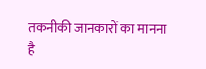तकनीकी जानकारों का मानना है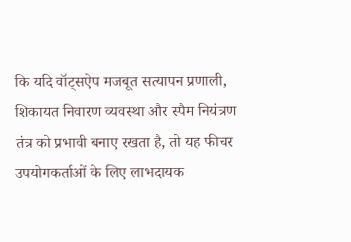कि यदि वॉट्सऐप मजबूत सत्यापन प्रणाली, शिकायत निवारण व्यवस्था और स्पैम नियंत्रण तंत्र को प्रभावी बनाए रखता है, तो यह फीचर उपयोगकर्ताओं के लिए लाभदायक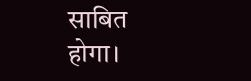साबित होगा।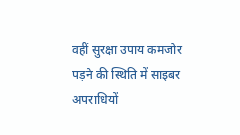वहीं सुरक्षा उपाय कमजोर पड़ने की स्थिति में साइबर अपराधियों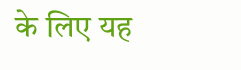के लिए यह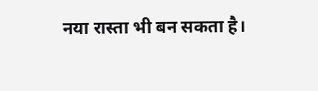नया रास्ता भी बन सकता है।